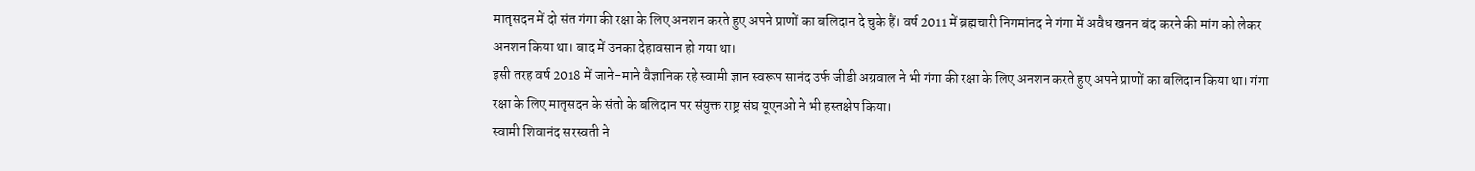मातृसदन में दो संत गंगा की रक्षा के लिए अनशन करते हुए अपने प्राणों का बलिदान दे चुके हैं। वर्ष 2011 में ब्रह्मचारी निगमांनद ने गंगा में अवैध खनन बंद करने की मांग को लेकर अनशन किया था। बाद में उनका देहावसान हो गया था।
इसी तरह वर्ष 2018 में जाने-माने वैज्ञानिक रहे स्वामी ज्ञान स्वरूप सानंद उर्फ जीडी अग्रवाल ने भी गंगा की रक्षा के लिए अनशन करते हुए अपने प्राणों का बलिदान किया था। गंगा रक्षा के लिए मातृसदन के संतो के बलिदान पर संयुक्त राष्ट्र संघ यूएनओ ने भी हस्तक्षेप किया।
स्वामी शिवानंद सरस्वती ने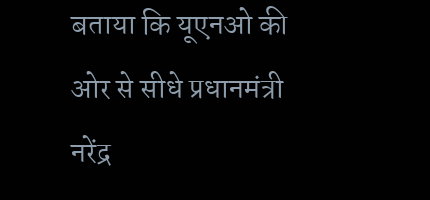बताया कि यूएनओ की ओर से सीधे प्रधानमंत्री नरेंद्र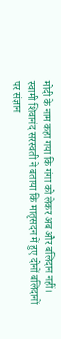मोदी के नाम कहा गया कि गंगा को लेकर अब और बलिदान नहीं। स्वामी शिवानंद सरस्वती ने बताया कि मातृसदन में हुए दोनों बलिदानों पर संज्ञान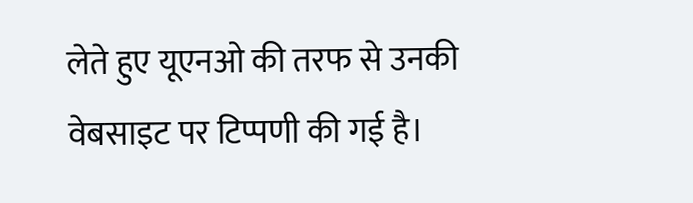लेते हुए यूएनओ की तरफ से उनकी वेबसाइट पर टिप्पणी की गई है।